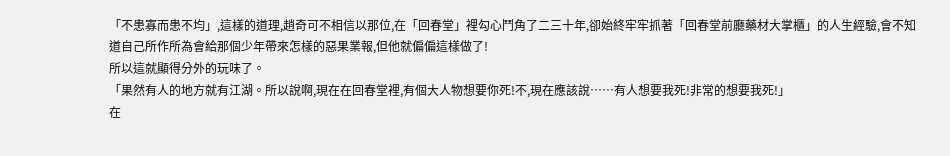「不患寡而患不均」,這樣的道理,趙奇可不相信以那位,在「回春堂」裡勾心鬥角了二三十年,卻始終牢牢抓著「回春堂前廳藥材大掌櫃」的人生經驗,會不知道自己所作所為會給那個少年帶來怎樣的惡果業報,但他就偏偏這樣做了!
所以這就顯得分外的玩味了。
「果然有人的地方就有江湖。所以說啊,現在在回春堂裡,有個大人物想要你死!不,現在應該說……有人想要我死!非常的想要我死!」
在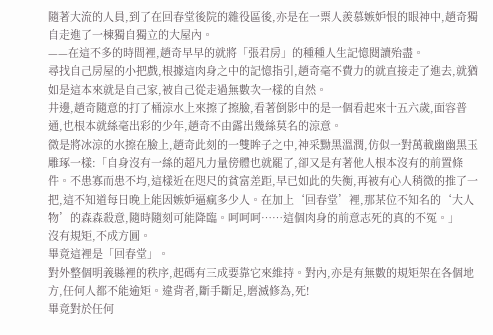隨著大流的人員,到了在回春堂後院的雜役區後,亦是在一票人羨慕嫉妒恨的眼神中,趙奇獨自走進了一棟獨自獨立的大屋內。
——在這不多的時間裡,趙奇早早的就將「張君房」的種種人生記憶閱讀殆盡。
尋找自己房屋的小把戲,根據這肉身之中的記憶指引,趙奇毫不費力的就直接走了進去,就猶如是這本來就是自己家,被自己從走過無數次一樣的自然。
井邊,趙奇隨意的打了桶涼水上來擦了擦臉,看著倒影中的是一個看起來十五六歲,面容普通,也根本就絲毫出彩的少年,趙奇不由露出幾絲莫名的涼意。
微是將冰涼的水擦在臉上,趙奇此刻的一雙眸子之中,神采黝黑溫潤,仿似一對萬載幽幽黑玉雕琢一樣:「自身沒有一絲的超凡力量傍體也就罷了,卻又是有著他人根本沒有的前置條件。不患寡而患不均,這樣近在咫尺的貧富差距,早已如此的失衡,再被有心人稍微的推了一把,這不知道每日晚上能因嫉妒逼瘋多少人。在加上‘回春堂’裡,那某位不知名的‘大人物’的森森殺意,隨時隨刻可能降臨。呵呵呵……這個肉身的前意志死的真的不冤。」
沒有規矩,不成方圓。
畢竟這裡是「回春堂」。
對外整個明義縣裡的秩序,起碼有三成要靠它來維持。對內,亦是有無數的規矩架在各個地方,任何人都不能逾矩。違背者,斷手斷足,磨滅修為,死!
畢竟對於任何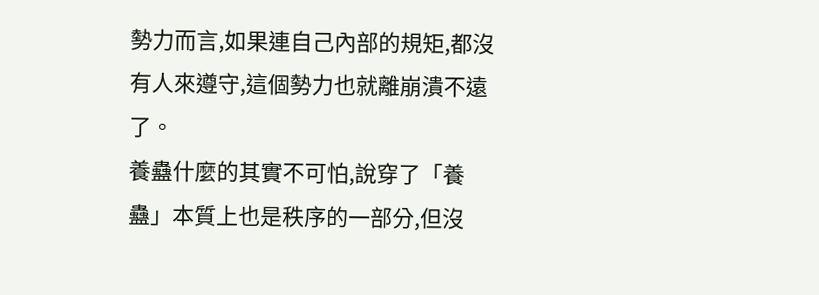勢力而言,如果連自己內部的規矩,都沒有人來遵守,這個勢力也就離崩潰不遠了。
養蠱什麼的其實不可怕,說穿了「養蠱」本質上也是秩序的一部分,但沒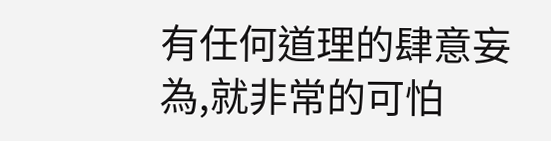有任何道理的肆意妄為,就非常的可怕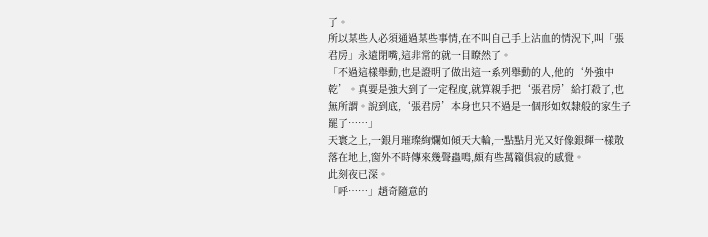了。
所以某些人必須通過某些事情,在不叫自己手上沾血的情況下,叫「張君房」永遠閉嘴,這非常的就一目瞭然了。
「不過這樣舉動,也是證明了做出這一系列舉動的人,他的‘外強中乾’。真要是強大到了一定程度,就算親手把‘張君房’給打殺了,也無所謂。說到底,‘張君房’本身也只不過是一個形如奴隸般的家生子罷了……」
天寰之上,一銀月璀璨絢爛如傾天大輪,一點點月光又好像銀輝一樣散落在地上,窗外不時傳來幾聲蟲鳴,頗有些萬籟俱寂的感覺。
此刻夜已深。
「呼……」趙奇隨意的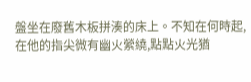盤坐在廢舊木板拼湊的床上。不知在何時起,在他的指尖微有幽火縈繞,點點火光猶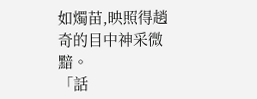如燭苗,映照得趙奇的目中神采微黯。
「話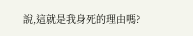說,這就是我身死的理由嗎?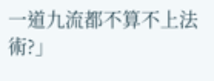一道九流都不算不上法術?」